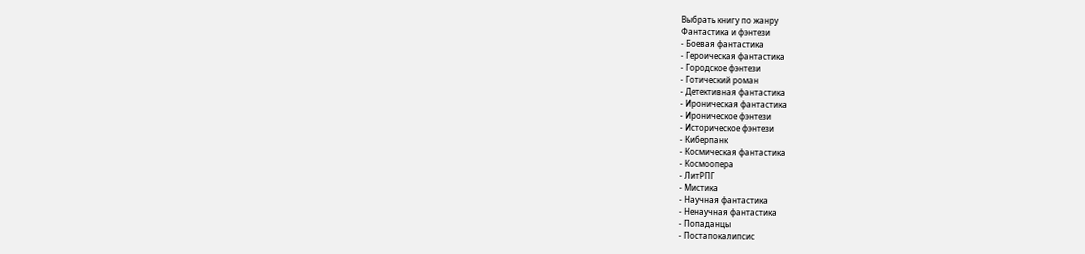Выбрать книгу по жанру
Фантастика и фэнтези
- Боевая фантастика
- Героическая фантастика
- Городское фэнтези
- Готический роман
- Детективная фантастика
- Ироническая фантастика
- Ироническое фэнтези
- Историческое фэнтези
- Киберпанк
- Космическая фантастика
- Космоопера
- ЛитРПГ
- Мистика
- Научная фантастика
- Ненаучная фантастика
- Попаданцы
- Постапокалипсис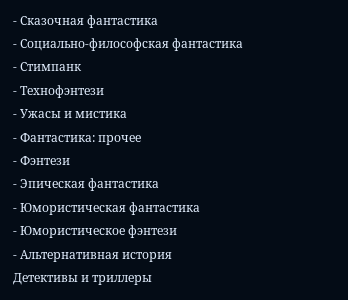- Сказочная фантастика
- Социально-философская фантастика
- Стимпанк
- Технофэнтези
- Ужасы и мистика
- Фантастика: прочее
- Фэнтези
- Эпическая фантастика
- Юмористическая фантастика
- Юмористическое фэнтези
- Альтернативная история
Детективы и триллеры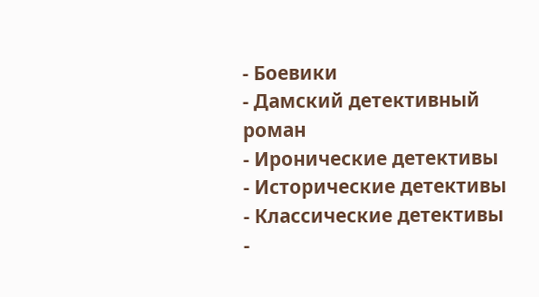- Боевики
- Дамский детективный роман
- Иронические детективы
- Исторические детективы
- Классические детективы
-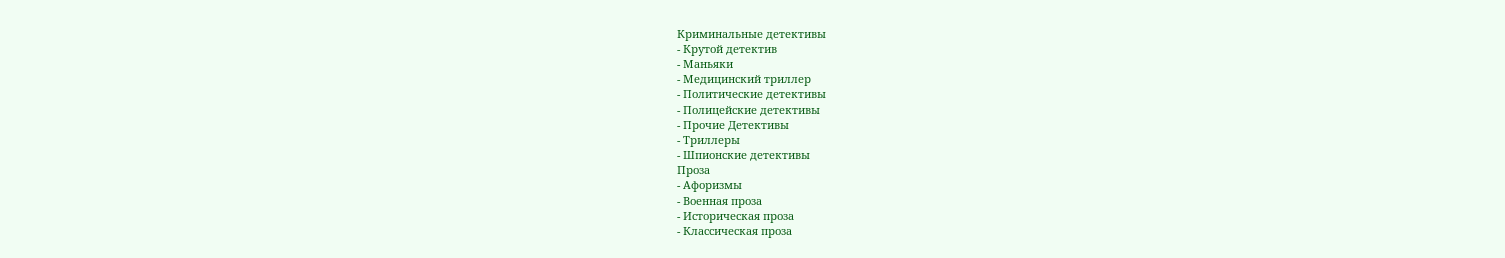Криминальные детективы
- Крутой детектив
- Маньяки
- Медицинский триллер
- Политические детективы
- Полицейские детективы
- Прочие Детективы
- Триллеры
- Шпионские детективы
Проза
- Афоризмы
- Военная проза
- Историческая проза
- Классическая проза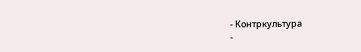- Контркультура
-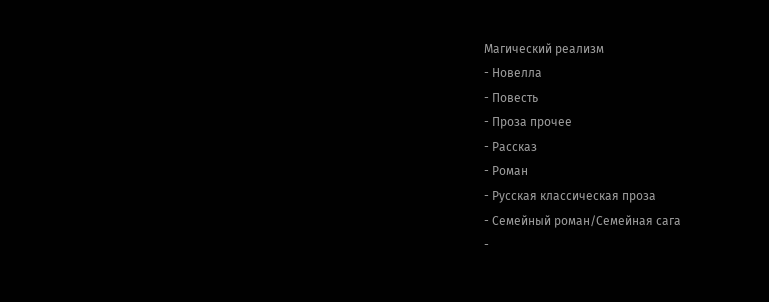Магический реализм
- Новелла
- Повесть
- Проза прочее
- Рассказ
- Роман
- Русская классическая проза
- Семейный роман/Семейная сага
-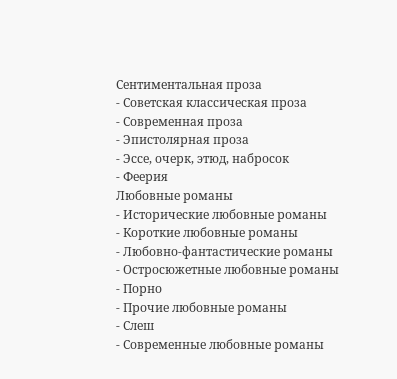Сентиментальная проза
- Советская классическая проза
- Современная проза
- Эпистолярная проза
- Эссе, очерк, этюд, набросок
- Феерия
Любовные романы
- Исторические любовные романы
- Короткие любовные романы
- Любовно-фантастические романы
- Остросюжетные любовные романы
- Порно
- Прочие любовные романы
- Слеш
- Современные любовные романы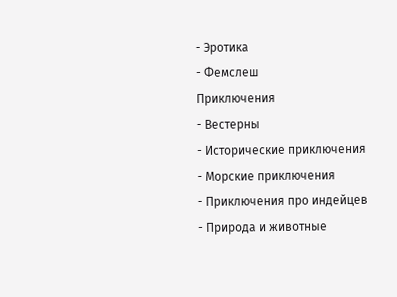- Эротика
- Фемслеш
Приключения
- Вестерны
- Исторические приключения
- Морские приключения
- Приключения про индейцев
- Природа и животные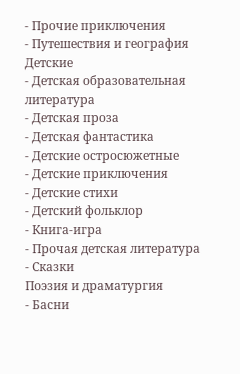- Прочие приключения
- Путешествия и география
Детские
- Детская образовательная литература
- Детская проза
- Детская фантастика
- Детские остросюжетные
- Детские приключения
- Детские стихи
- Детский фольклор
- Книга-игра
- Прочая детская литература
- Сказки
Поэзия и драматургия
- Басни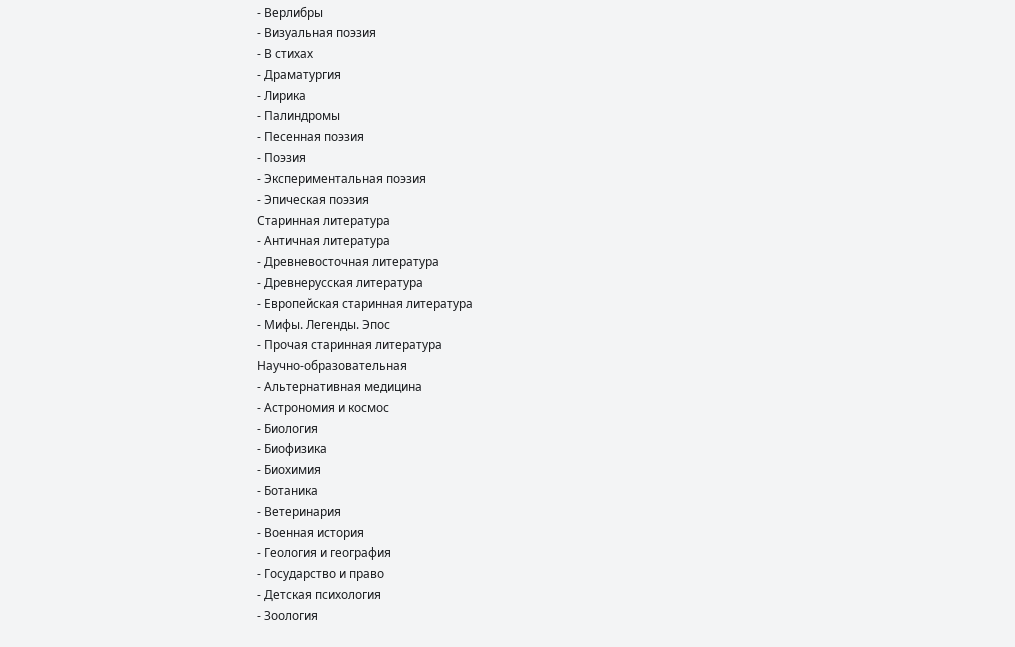- Верлибры
- Визуальная поэзия
- В стихах
- Драматургия
- Лирика
- Палиндромы
- Песенная поэзия
- Поэзия
- Экспериментальная поэзия
- Эпическая поэзия
Старинная литература
- Античная литература
- Древневосточная литература
- Древнерусская литература
- Европейская старинная литература
- Мифы. Легенды. Эпос
- Прочая старинная литература
Научно-образовательная
- Альтернативная медицина
- Астрономия и космос
- Биология
- Биофизика
- Биохимия
- Ботаника
- Ветеринария
- Военная история
- Геология и география
- Государство и право
- Детская психология
- Зоология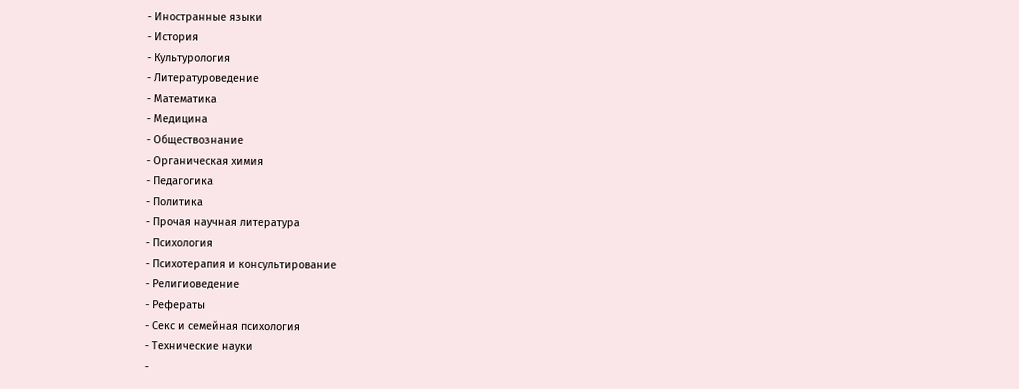- Иностранные языки
- История
- Культурология
- Литературоведение
- Математика
- Медицина
- Обществознание
- Органическая химия
- Педагогика
- Политика
- Прочая научная литература
- Психология
- Психотерапия и консультирование
- Религиоведение
- Рефераты
- Секс и семейная психология
- Технические науки
-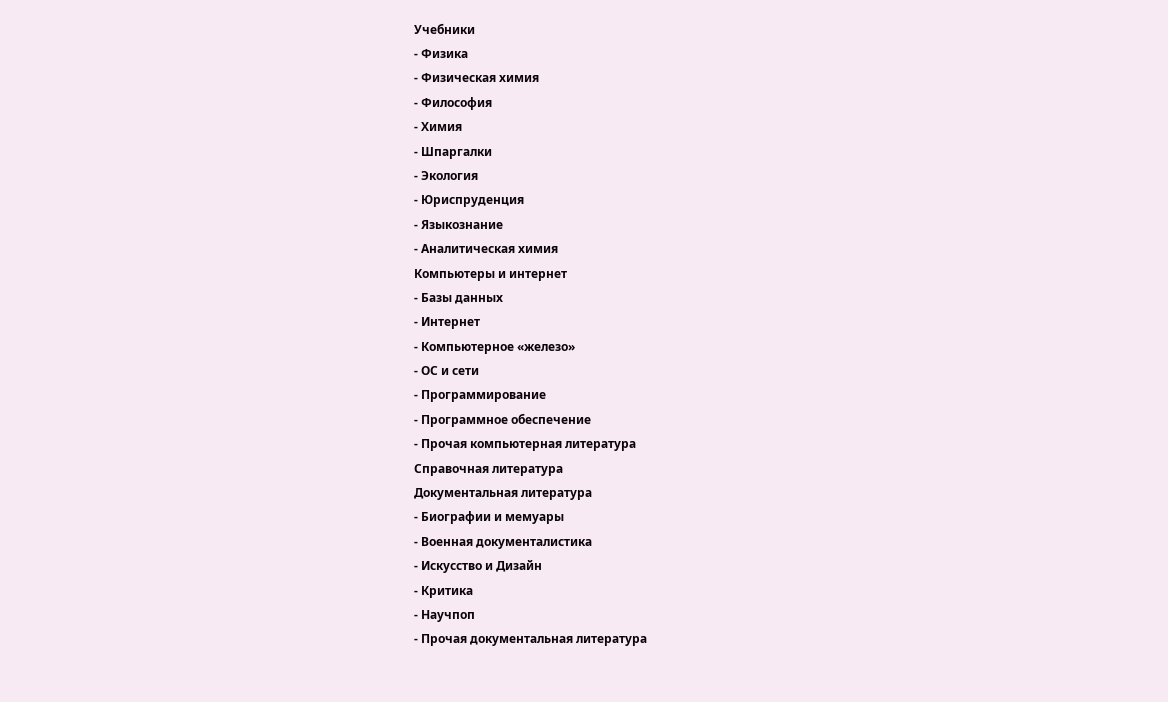Учебники
- Физика
- Физическая химия
- Философия
- Химия
- Шпаргалки
- Экология
- Юриспруденция
- Языкознание
- Аналитическая химия
Компьютеры и интернет
- Базы данных
- Интернет
- Компьютерное «железо»
- ОС и сети
- Программирование
- Программное обеспечение
- Прочая компьютерная литература
Справочная литература
Документальная литература
- Биографии и мемуары
- Военная документалистика
- Искусство и Дизайн
- Критика
- Научпоп
- Прочая документальная литература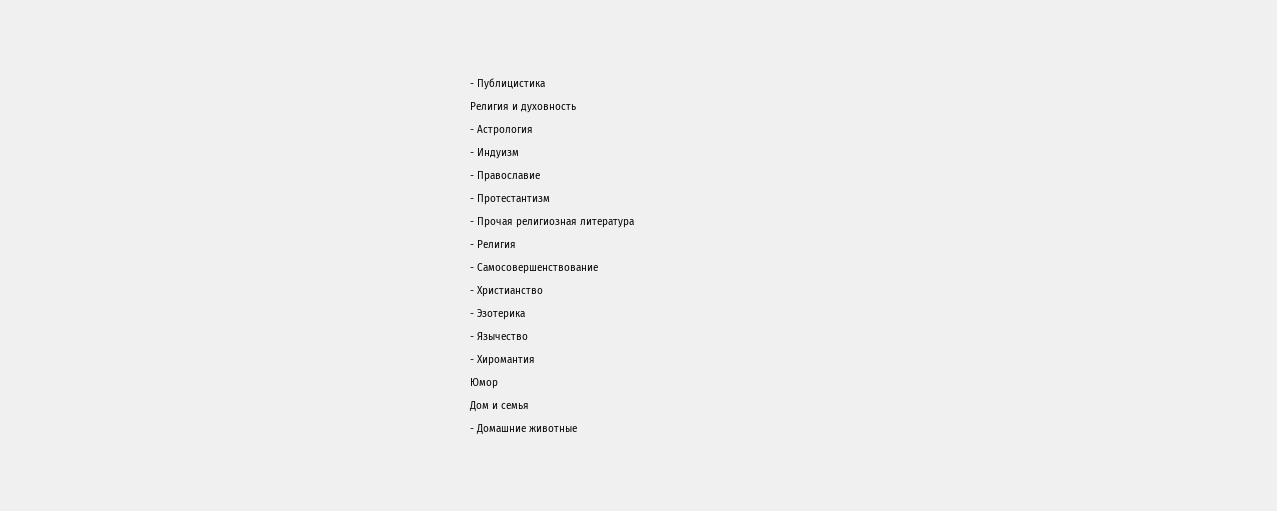- Публицистика
Религия и духовность
- Астрология
- Индуизм
- Православие
- Протестантизм
- Прочая религиозная литература
- Религия
- Самосовершенствование
- Христианство
- Эзотерика
- Язычество
- Хиромантия
Юмор
Дом и семья
- Домашние животные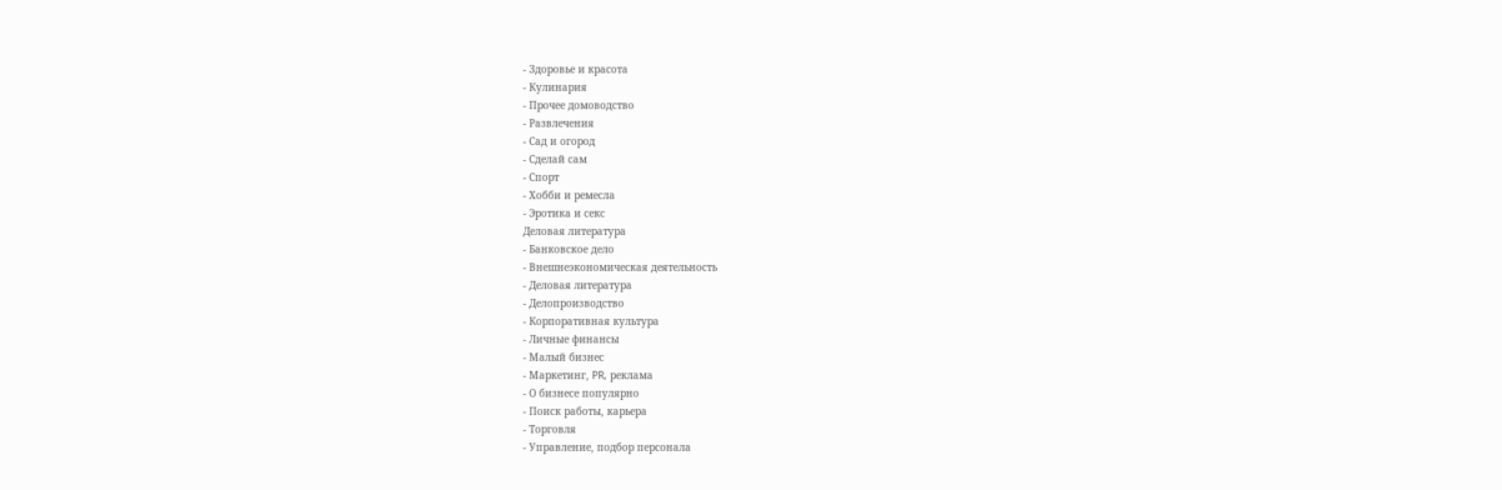- Здоровье и красота
- Кулинария
- Прочее домоводство
- Развлечения
- Сад и огород
- Сделай сам
- Спорт
- Хобби и ремесла
- Эротика и секс
Деловая литература
- Банковское дело
- Внешнеэкономическая деятельность
- Деловая литература
- Делопроизводство
- Корпоративная культура
- Личные финансы
- Малый бизнес
- Маркетинг, PR, реклама
- О бизнесе популярно
- Поиск работы, карьера
- Торговля
- Управление, подбор персонала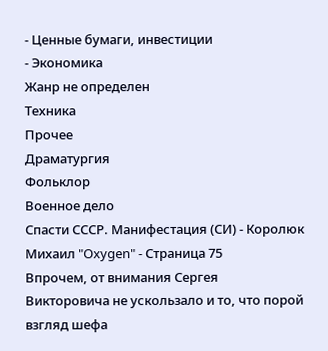- Ценные бумаги, инвестиции
- Экономика
Жанр не определен
Техника
Прочее
Драматургия
Фольклор
Военное дело
Спасти СССР. Манифестация (СИ) - Королюк Михаил "Oxygen" - Страница 75
Впрочем, от внимания Сергея Викторовича не ускользало и то, что порой взгляд шефа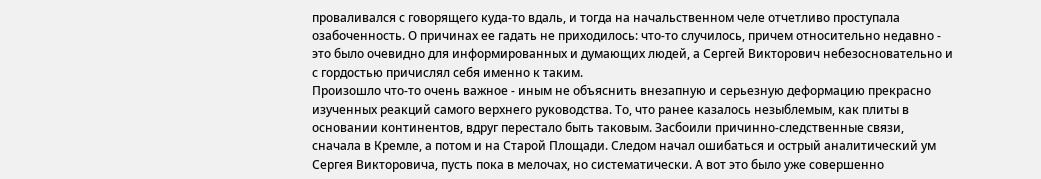проваливался с говорящего куда-то вдаль, и тогда на начальственном челе отчетливо проступала озабоченность. О причинах ее гадать не приходилось: что-то случилось, причем относительно недавно - это было очевидно для информированных и думающих людей, а Сергей Викторович небезосновательно и с гордостью причислял себя именно к таким.
Произошло что-то очень важное - иным не объяснить внезапную и серьезную деформацию прекрасно изученных реакций самого верхнего руководства. То, что ранее казалось незыблемым, как плиты в основании континентов, вдруг перестало быть таковым. Засбоили причинно-следственные связи, сначала в Кремле, а потом и на Старой Площади. Следом начал ошибаться и острый аналитический ум Сергея Викторовича, пусть пока в мелочах, но систематически. А вот это было уже совершенно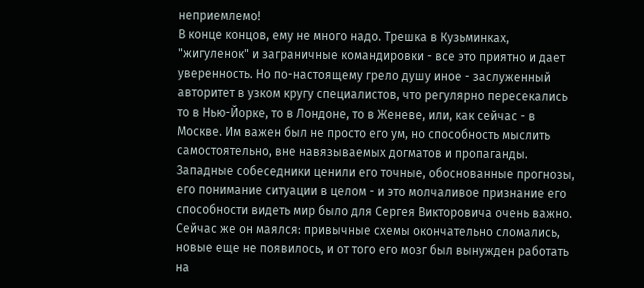неприемлемо!
В конце концов, ему не много надо. Трешка в Кузьминках, "жигуленок" и заграничные командировки - все это приятно и дает уверенность. Но по-настоящему грело душу иное - заслуженный авторитет в узком кругу специалистов, что регулярно пересекались то в Нью-Йорке, то в Лондоне, то в Женеве, или, как сейчас - в Москве. Им важен был не просто его ум, но способность мыслить самостоятельно, вне навязываемых догматов и пропаганды. Западные собеседники ценили его точные, обоснованные прогнозы, его понимание ситуации в целом - и это молчаливое признание его способности видеть мир было для Сергея Викторовича очень важно.
Сейчас же он маялся: привычные схемы окончательно сломались, новые еще не появилось, и от того его мозг был вынужден работать на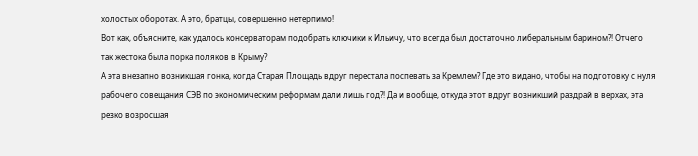холостых оборотах. А это, братцы, совершенно нетерпимо!
Вот как, объясните, как удалось консерваторам подобрать ключики к Ильичу, что всегда был достаточно либеральным барином?! Отчего так жестока была порка поляков в Крыму?
А эта внезапно возникшая гонка, когда Старая Площадь вдруг перестала поспевать за Кремлем? Где это видано, чтобы на подготовку с нуля рабочего совещания СЭВ по экономическим реформам дали лишь год?! Да и вообще, откуда этот вдруг возникший раздрай в верхах, эта резко возросшая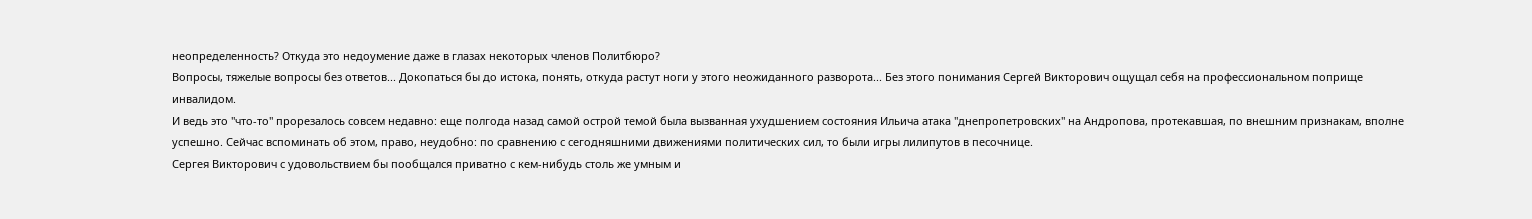неопределенность? Откуда это недоумение даже в глазах некоторых членов Политбюро?
Вопросы, тяжелые вопросы без ответов... Докопаться бы до истока, понять, откуда растут ноги у этого неожиданного разворота... Без этого понимания Сергей Викторович ощущал себя на профессиональном поприще инвалидом.
И ведь это "что-то" прорезалось совсем недавно: еще полгода назад самой острой темой была вызванная ухудшением состояния Ильича атака "днепропетровских" на Андропова, протекавшая, по внешним признакам, вполне успешно. Сейчас вспоминать об этом, право, неудобно: по сравнению с сегодняшними движениями политических сил, то были игры лилипутов в песочнице.
Сергея Викторович с удовольствием бы пообщался приватно с кем-нибудь столь же умным и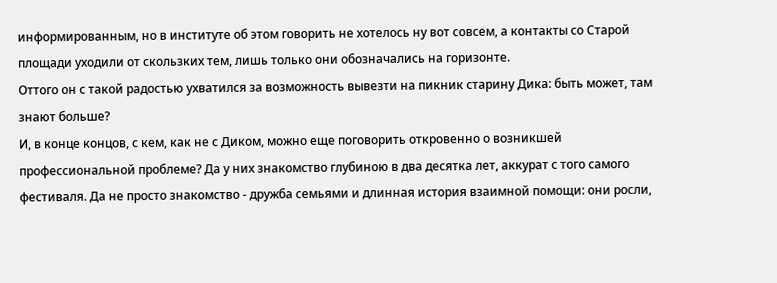информированным, но в институте об этом говорить не хотелось ну вот совсем, а контакты со Старой площади уходили от скользких тем, лишь только они обозначались на горизонте.
Оттого он с такой радостью ухватился за возможность вывезти на пикник старину Дика: быть может, там знают больше?
И, в конце концов, с кем, как не с Диком, можно еще поговорить откровенно о возникшей профессиональной проблеме? Да у них знакомство глубиною в два десятка лет, аккурат с того самого фестиваля. Да не просто знакомство - дружба семьями и длинная история взаимной помощи: они росли,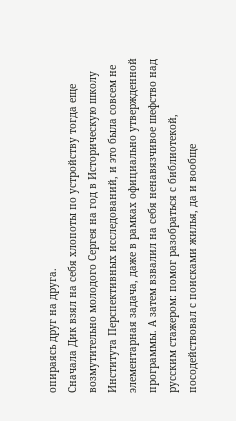опираясь друг на друга.
Сначала Дик взял на себя хлопоты по устройству тогда еще возмутительно молодого Сергея на год в Историческую школу Института Перспективных исследований, и это была совсем не элементарная задача, даже в рамках официально утвержденной программы. А затем взвалил на себя ненавязчивое шефство над русским стажером: помог разобраться с библиотекой, посодействовал с поисками жилья, да и вообще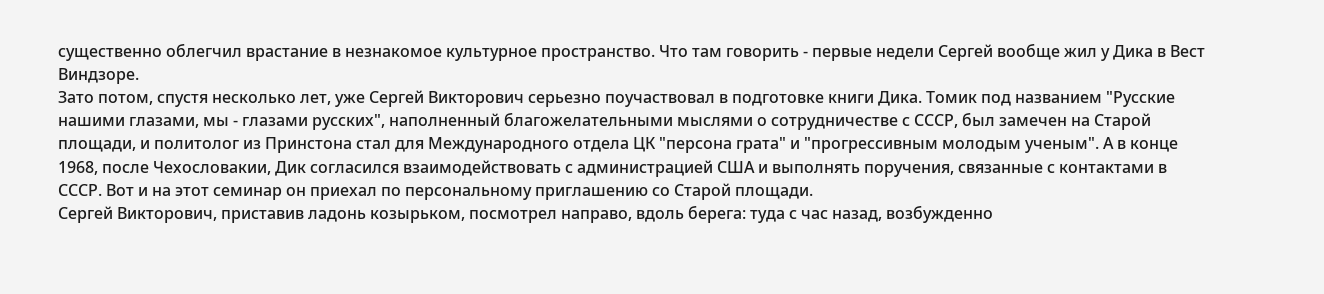существенно облегчил врастание в незнакомое культурное пространство. Что там говорить - первые недели Сергей вообще жил у Дика в Вест Виндзоре.
Зато потом, спустя несколько лет, уже Сергей Викторович серьезно поучаствовал в подготовке книги Дика. Томик под названием "Русские нашими глазами, мы - глазами русских", наполненный благожелательными мыслями о сотрудничестве с СССР, был замечен на Старой площади, и политолог из Принстона стал для Международного отдела ЦК "персона грата" и "прогрессивным молодым ученым". А в конце 1968, после Чехословакии, Дик согласился взаимодействовать с администрацией США и выполнять поручения, связанные с контактами в СССР. Вот и на этот семинар он приехал по персональному приглашению со Старой площади.
Сергей Викторович, приставив ладонь козырьком, посмотрел направо, вдоль берега: туда с час назад, возбужденно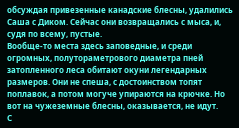обсуждая привезенные канадские блесны, удалились Саша с Диком. Сейчас они возвращались с мыса, и, судя по всему, пустые.
Вообще-то места здесь заповедные, и среди огромных, полутораметрового диаметра пней затопленного леса обитают окуни легендарных размеров. Они не спеша, с достоинством топят поплавок, а потом могуче упираются на крючке. Но вот на чужеземные блесны, оказывается, не идут.
С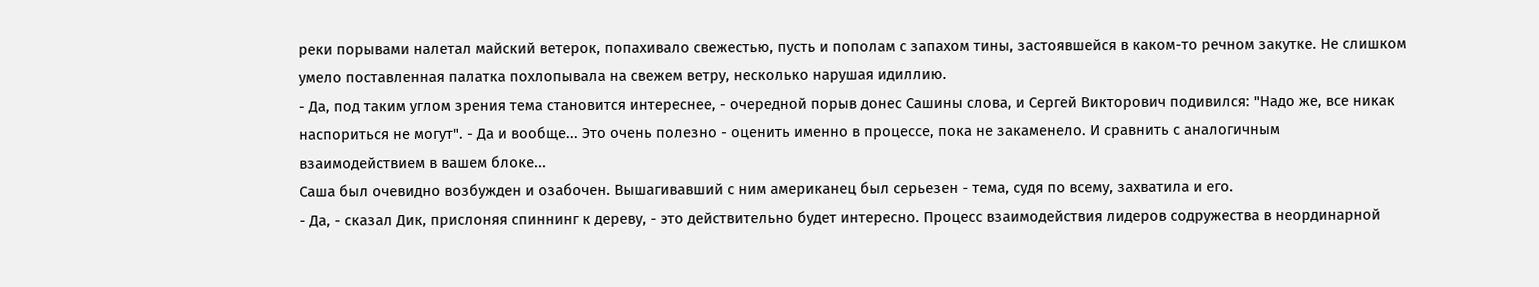реки порывами налетал майский ветерок, попахивало свежестью, пусть и пополам с запахом тины, застоявшейся в каком-то речном закутке. Не слишком умело поставленная палатка похлопывала на свежем ветру, несколько нарушая идиллию.
- Да, под таким углом зрения тема становится интереснее, - очередной порыв донес Сашины слова, и Сергей Викторович подивился: "Надо же, все никак наспориться не могут". - Да и вообще... Это очень полезно - оценить именно в процессе, пока не закаменело. И сравнить с аналогичным взаимодействием в вашем блоке...
Саша был очевидно возбужден и озабочен. Вышагивавший с ним американец был серьезен - тема, судя по всему, захватила и его.
- Да, - сказал Дик, прислоняя спиннинг к дереву, - это действительно будет интересно. Процесс взаимодействия лидеров содружества в неординарной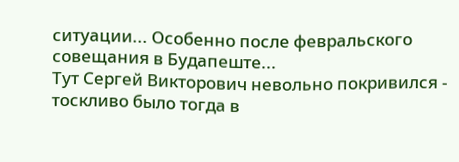ситуации... Особенно после февральского совещания в Будапеште...
Тут Сергей Викторович невольно покривился - тоскливо было тогда в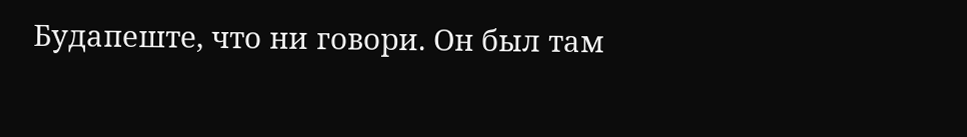Будапеште, что ни говори. Он был там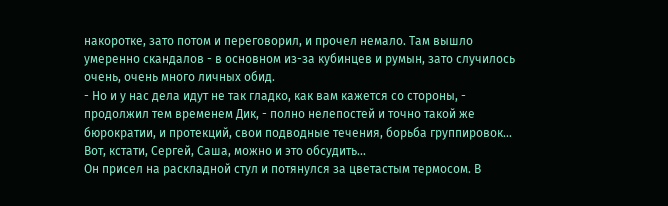накоротке, зато потом и переговорил, и прочел немало. Там вышло умеренно скандалов - в основном из-за кубинцев и румын, зато случилось очень, очень много личных обид.
- Но и у нас дела идут не так гладко, как вам кажется со стороны, - продолжил тем временем Дик, - полно нелепостей и точно такой же бюрократии, и протекций, свои подводные течения, борьба группировок... Вот, кстати, Сергей, Саша, можно и это обсудить...
Он присел на раскладной стул и потянулся за цветастым термосом. В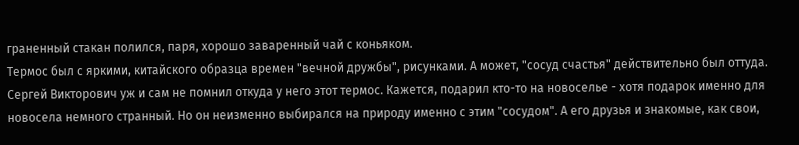граненный стакан полился, паря, хорошо заваренный чай с коньяком.
Термос был с яркими, китайского образца времен "вечной дружбы", рисунками. А может, "сосуд счастья" действительно был оттуда. Сергей Викторович уж и сам не помнил откуда у него этот термос. Кажется, подарил кто-то на новоселье - хотя подарок именно для новосела немного странный. Но он неизменно выбирался на природу именно с этим "сосудом". А его друзья и знакомые, как свои,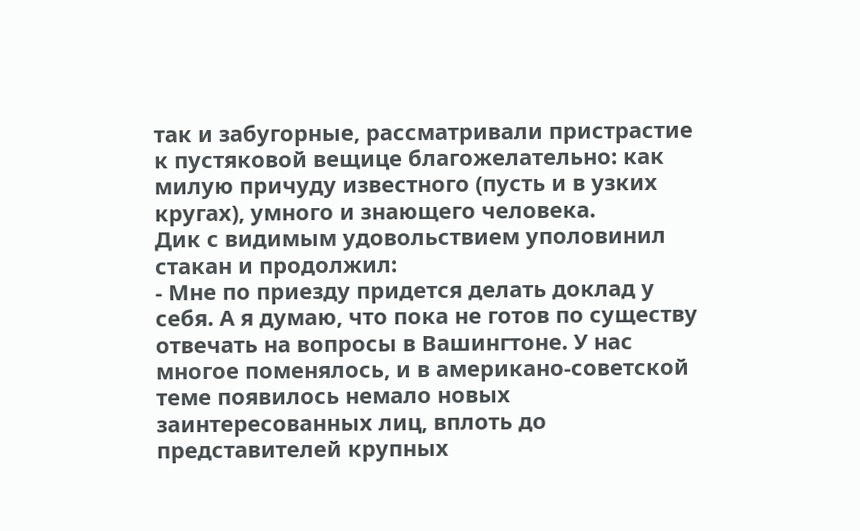так и забугорные, рассматривали пристрастие к пустяковой вещице благожелательно: как милую причуду известного (пусть и в узких кругах), умного и знающего человека.
Дик с видимым удовольствием уполовинил стакан и продолжил:
- Мне по приезду придется делать доклад у себя. А я думаю, что пока не готов по существу отвечать на вопросы в Вашингтоне. У нас многое поменялось, и в американо-советской теме появилось немало новых заинтересованных лиц, вплоть до представителей крупных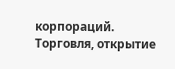корпораций. Торговля, открытие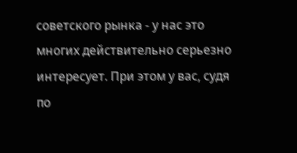советского рынка - у нас это многих действительно серьезно интересует. При этом у вас, судя по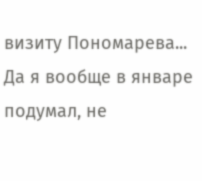визиту Пономарева... Да я вообще в январе подумал, не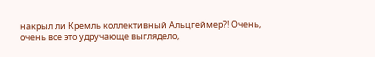накрыл ли Кремль коллективный Альцгеймер?! Очень, очень все это удручающе выглядело,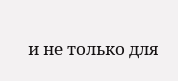и не только для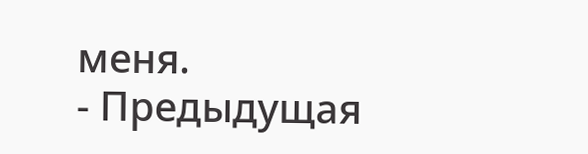меня.
- Предыдущая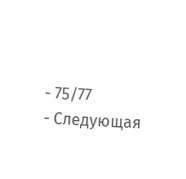- 75/77
- Следующая